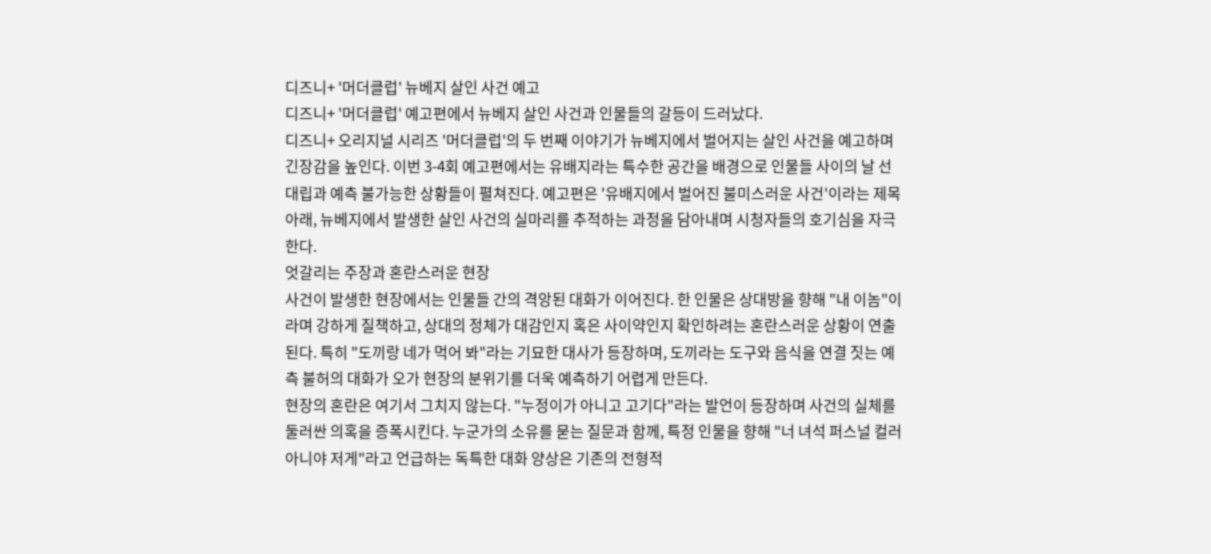디즈니+ '머더클럽' 뉴베지 살인 사건 예고
디즈니+ '머더클럽' 예고편에서 뉴베지 살인 사건과 인물들의 갈등이 드러났다.
디즈니+ 오리지널 시리즈 '머더클럽'의 두 번째 이야기가 뉴베지에서 벌어지는 살인 사건을 예고하며 긴장감을 높인다. 이번 3-4회 예고편에서는 유배지라는 특수한 공간을 배경으로 인물들 사이의 날 선 대립과 예측 불가능한 상황들이 펼쳐진다. 예고편은 '유배지에서 벌어진 불미스러운 사건'이라는 제목 아래, 뉴베지에서 발생한 살인 사건의 실마리를 추적하는 과정을 담아내며 시청자들의 호기심을 자극한다.
엇갈리는 주장과 혼란스러운 현장
사건이 발생한 현장에서는 인물들 간의 격앙된 대화가 이어진다. 한 인물은 상대방을 향해 "내 이놈"이라며 강하게 질책하고, 상대의 정체가 대감인지 혹은 사이약인지 확인하려는 혼란스러운 상황이 연출된다. 특히 "도끼랑 네가 먹어 봐"라는 기묘한 대사가 등장하며, 도끼라는 도구와 음식을 연결 짓는 예측 불허의 대화가 오가 현장의 분위기를 더욱 예측하기 어렵게 만든다.
현장의 혼란은 여기서 그치지 않는다. "누정이가 아니고 고기다"라는 발언이 등장하며 사건의 실체를 둘러싼 의혹을 증폭시킨다. 누군가의 소유를 묻는 질문과 함께, 특정 인물을 향해 "너 녀석 퍼스널 컬러 아니야 저게"라고 언급하는 독특한 대화 양상은 기존의 전형적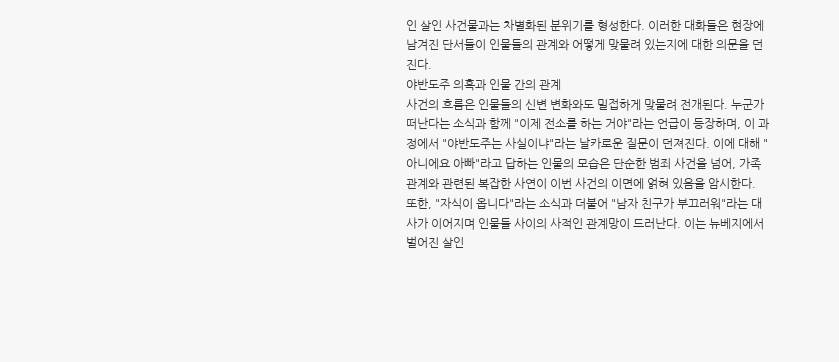인 살인 사건물과는 차별화된 분위기를 형성한다. 이러한 대화들은 현장에 남겨진 단서들이 인물들의 관계와 어떻게 맞물려 있는지에 대한 의문을 던진다.
야반도주 의혹과 인물 간의 관계
사건의 흐름은 인물들의 신변 변화와도 밀접하게 맞물려 전개된다. 누군가 떠난다는 소식과 함께 "이제 전소를 하는 거야"라는 언급이 등장하며, 이 과정에서 "야반도주는 사실이냐"라는 날카로운 질문이 던져진다. 이에 대해 "아니에요 아빠"라고 답하는 인물의 모습은 단순한 범죄 사건을 넘어, 가족 관계와 관련된 복잡한 사연이 이번 사건의 이면에 얽혀 있음을 암시한다.
또한, "자식이 옵니다"라는 소식과 더불어 "남자 친구가 부끄러워"라는 대사가 이어지며 인물들 사이의 사적인 관계망이 드러난다. 이는 뉴베지에서 벌어진 살인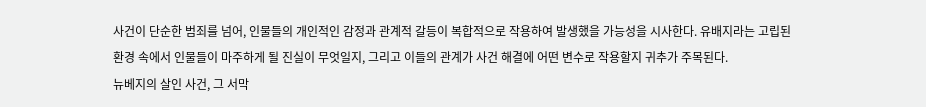사건이 단순한 범죄를 넘어, 인물들의 개인적인 감정과 관계적 갈등이 복합적으로 작용하여 발생했을 가능성을 시사한다. 유배지라는 고립된 환경 속에서 인물들이 마주하게 될 진실이 무엇일지, 그리고 이들의 관계가 사건 해결에 어떤 변수로 작용할지 귀추가 주목된다.
뉴베지의 살인 사건, 그 서막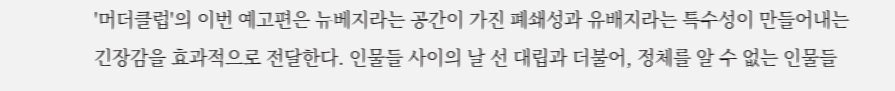'머더클럽'의 이번 예고편은 뉴베지라는 공간이 가진 폐쇄성과 유배지라는 특수성이 만들어내는 긴장감을 효과적으로 전달한다. 인물들 사이의 날 선 대립과 더불어, 정체를 알 수 없는 인물들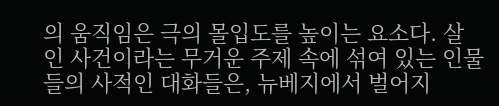의 움직임은 극의 몰입도를 높이는 요소다. 살인 사건이라는 무거운 주제 속에 섞여 있는 인물들의 사적인 대화들은, 뉴베지에서 벌어지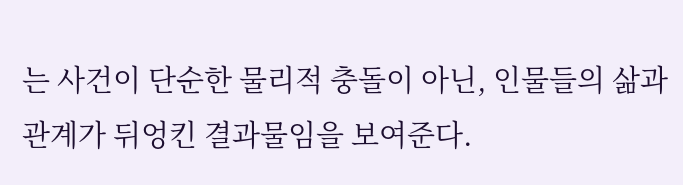는 사건이 단순한 물리적 충돌이 아닌, 인물들의 삶과 관계가 뒤엉킨 결과물임을 보여준다.